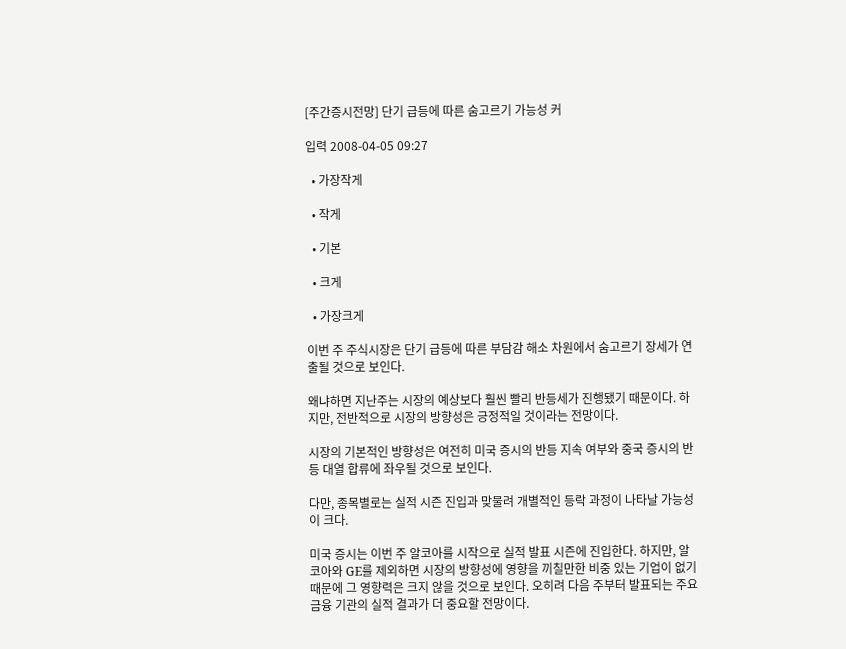[주간증시전망] 단기 급등에 따른 숨고르기 가능성 커

입력 2008-04-05 09:27

  • 가장작게

  • 작게

  • 기본

  • 크게

  • 가장크게

이번 주 주식시장은 단기 급등에 따른 부담감 해소 차원에서 숨고르기 장세가 연출될 것으로 보인다.

왜냐하면 지난주는 시장의 예상보다 훨씬 빨리 반등세가 진행됐기 때문이다. 하지만, 전반적으로 시장의 방향성은 긍정적일 것이라는 전망이다.

시장의 기본적인 방향성은 여전히 미국 증시의 반등 지속 여부와 중국 증시의 반등 대열 합류에 좌우될 것으로 보인다.

다만, 종목별로는 실적 시즌 진입과 맞물려 개별적인 등락 과정이 나타날 가능성이 크다.

미국 증시는 이번 주 알코아를 시작으로 실적 발표 시즌에 진입한다. 하지만, 알코아와 GE를 제외하면 시장의 방향성에 영향을 끼칠만한 비중 있는 기업이 없기 때문에 그 영향력은 크지 않을 것으로 보인다. 오히려 다음 주부터 발표되는 주요 금융 기관의 실적 결과가 더 중요할 전망이다.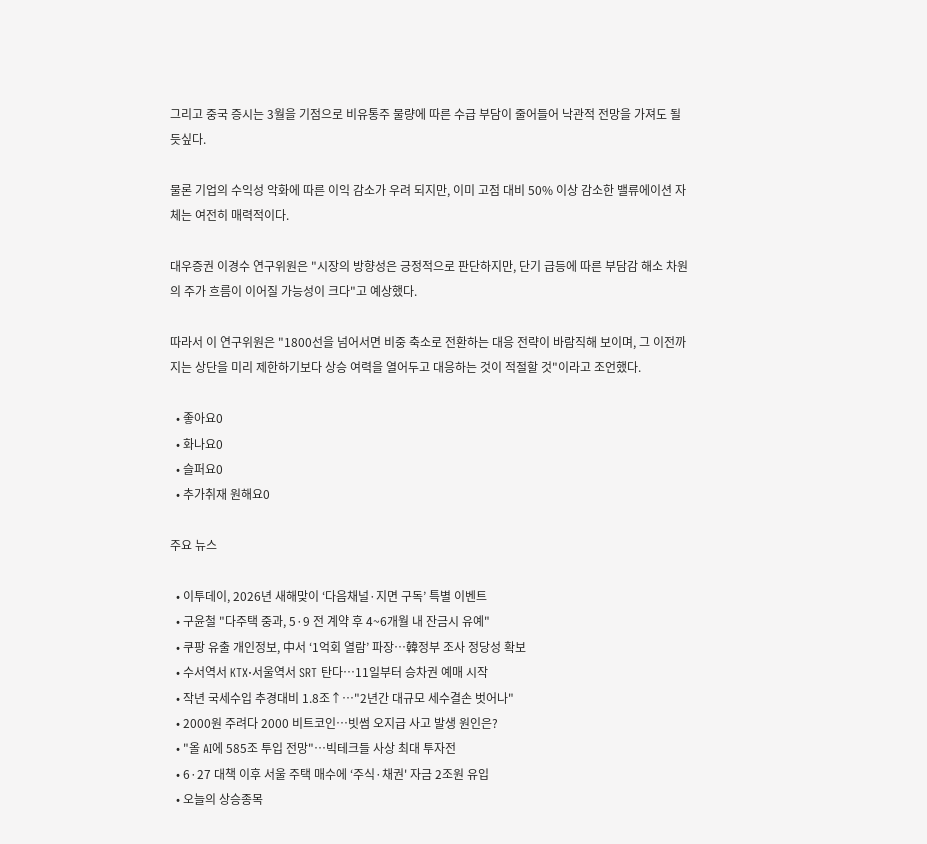그리고 중국 증시는 3월을 기점으로 비유통주 물량에 따른 수급 부담이 줄어들어 낙관적 전망을 가져도 될 듯싶다.

물론 기업의 수익성 악화에 따른 이익 감소가 우려 되지만, 이미 고점 대비 50% 이상 감소한 밸류에이션 자체는 여전히 매력적이다.

대우증권 이경수 연구위원은 "시장의 방향성은 긍정적으로 판단하지만, 단기 급등에 따른 부담감 해소 차원의 주가 흐름이 이어질 가능성이 크다"고 예상했다.

따라서 이 연구위원은 "1800선을 넘어서면 비중 축소로 전환하는 대응 전략이 바람직해 보이며, 그 이전까지는 상단을 미리 제한하기보다 상승 여력을 열어두고 대응하는 것이 적절할 것"이라고 조언했다.

  • 좋아요0
  • 화나요0
  • 슬퍼요0
  • 추가취재 원해요0

주요 뉴스

  • 이투데이, 2026년 새해맞이 ‘다음채널·지면 구독’ 특별 이벤트
  • 구윤철 "다주택 중과, 5·9 전 계약 후 4~6개월 내 잔금시 유예"
  • 쿠팡 유출 개인정보, 中서 ‘1억회 열람’ 파장…韓정부 조사 정당성 확보
  • 수서역서 KTX·서울역서 SRT 탄다…11일부터 승차권 예매 시작
  • 작년 국세수입 추경대비 1.8조↑…"2년간 대규모 세수결손 벗어나"
  • 2000원 주려다 2000 비트코인…빗썸 오지급 사고 발생 원인은?
  • "올 AI에 585조 투입 전망"…빅테크들 사상 최대 투자전
  • 6·27 대책 이후 서울 주택 매수에 ‘주식·채권' 자금 2조원 유입
  • 오늘의 상승종목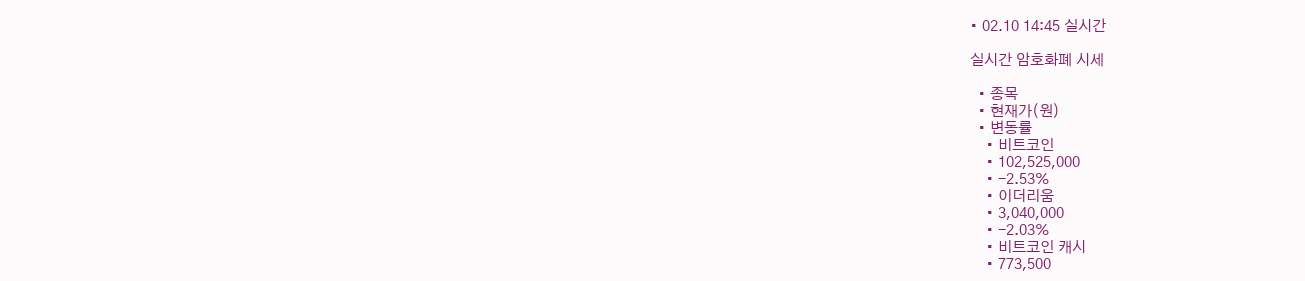• 02.10 14:45 실시간

실시간 암호화폐 시세

  • 종목
  • 현재가(원)
  • 변동률
    • 비트코인
    • 102,525,000
    • -2.53%
    • 이더리움
    • 3,040,000
    • -2.03%
    • 비트코인 캐시
    • 773,500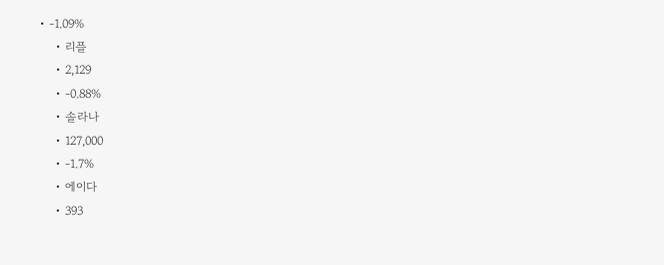• -1.09%
    • 리플
    • 2,129
    • -0.88%
    • 솔라나
    • 127,000
    • -1.7%
    • 에이다
    • 393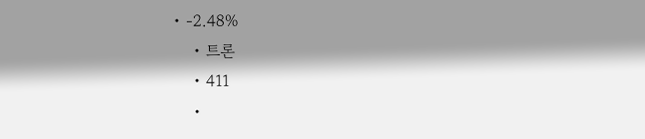• -2.48%
    • 트론
    • 411
    •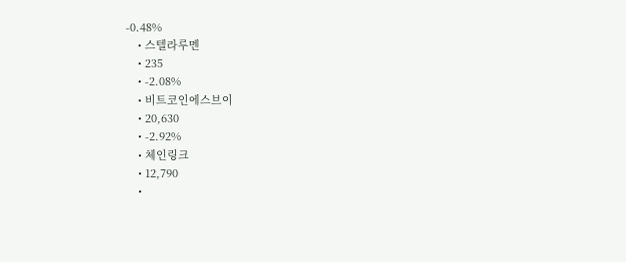-0.48%
    • 스텔라루멘
    • 235
    • -2.08%
    • 비트코인에스브이
    • 20,630
    • -2.92%
    • 체인링크
    • 12,790
    •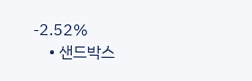-2.52%
    • 샌드박스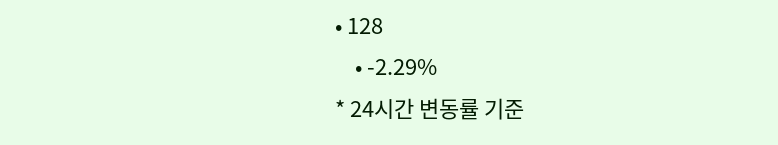• 128
    • -2.29%
* 24시간 변동률 기준